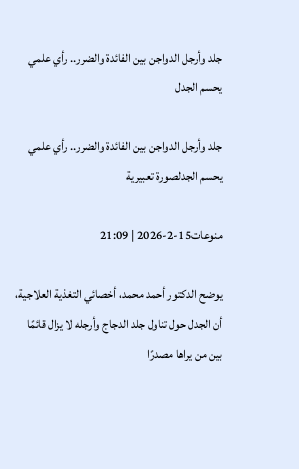جلد وأرجل الدواجن بين الفائدة والضرر.. رأي علمي يحسم الجدل

جلد وأرجل الدواجن بين الفائدة والضرر.. رأي علمي يحسم الجدلصورة تعبيرية

منوعات15-2-2026 | 21:09

يوضح الدكتور أحمد محمد، أخصائي التغذية العلاجية، أن الجدل حول تناول جلد الدجاج وأرجله لا يزال قائمًا بين من يراها مصدرًا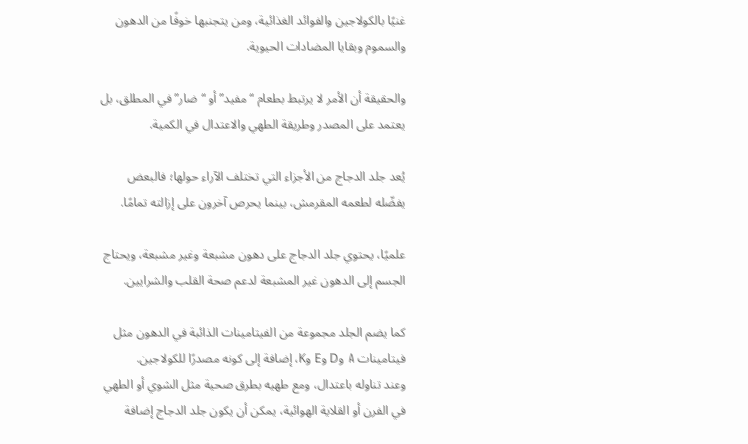غنيًا بالكولاجين والفوائد الغذائية، ومن يتجنبها خوفًا من الدهون والسموم وبقايا المضادات الحيوية.

والحقيقة أن الأمر لا يرتبط بطعام “مفيد” أو “ضار” في المطلق، بل يعتمد على المصدر وطريقة الطهي والاعتدال في الكمية.

يُعد جلد الدجاج من الأجزاء التي تختلف الآراء حولها؛ فالبعض يفضّله لطعمه المقرمش، بينما يحرص آخرون على إزالته تمامًا.

علميًا، يحتوي جلد الدجاج على دهون مشبعة وغير مشبعة، ويحتاج الجسم إلى الدهون غير المشبعة لدعم صحة القلب والشرايين.

كما يضم الجلد مجموعة من الفيتامينات الذائبة في الدهون مثل فيتامينات A وD وE وK، إضافة إلى كونه مصدرًا للكولاجين.
وعند تناوله باعتدال، ومع طهيه بطرق صحية مثل الشوي أو الطهي في الفرن أو القلاية الهوائية، يمكن أن يكون جلد الدجاج إضافة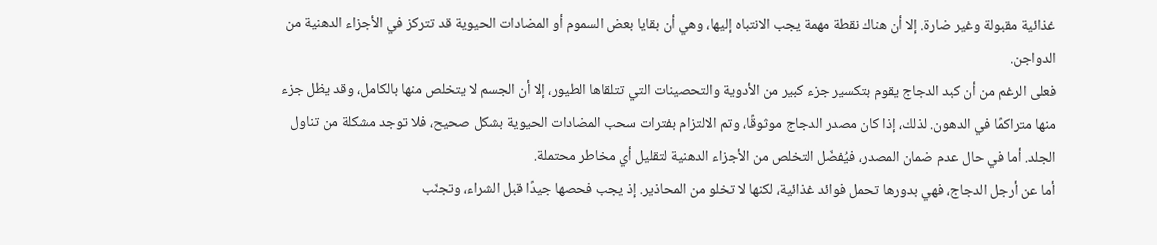غذائية مقبولة وغير ضارة. إلا أن هناك نقطة مهمة يجب الانتباه إليها، وهي أن بقايا بعض السموم أو المضادات الحيوية قد تتركز في الأجزاء الدهنية من الدواجن.
فعلى الرغم من أن كبد الدجاج يقوم بتكسير جزء كبير من الأدوية والتحصينات التي تتلقاها الطيور، إلا أن الجسم لا يتخلص منها بالكامل، وقد يظل جزء منها متراكمًا في الدهون. لذلك، إذا كان مصدر الدجاج موثوقًا، وتم الالتزام بفترات سحب المضادات الحيوية بشكل صحيح، فلا توجد مشكلة من تناول الجلد. أما في حال عدم ضمان المصدر، فيُفضّل التخلص من الأجزاء الدهنية لتقليل أي مخاطر محتملة.
أما عن أرجل الدجاج، فهي بدورها تحمل فوائد غذائية، لكنها لا تخلو من المحاذير. إذ يجب فحصها جيدًا قبل الشراء، وتجنّب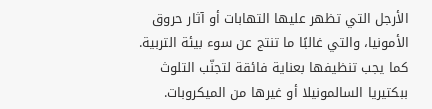الأرجل التي تظهر عليها التهابات أو آثار حروق الأمونيا، والتي غالبًا ما تنتج عن سوء بيئة التربية. كما يجب تنظيفها بعناية فائقة لتجنّب التلوث ببكتيريا السالمونيلا أو غيرها من الميكروبات.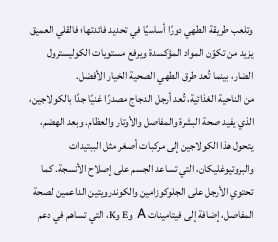وتلعب طريقة الطهي دورًا أساسيًا في تحديد فائدتها؛ فالقلي العميق يزيد من تكوّن المواد المؤكسدة ويرفع مستويات الكوليسترول الضار، بينما تُعد طرق الطهي الصحية الخيار الأفضل.
من الناحية الغذائية، تُعد أرجل الدجاج مصدرًا غنيًا جدًا بالكولاجين، الذي يفيد صحة البشرة والمفاصل والأوتار والعظام. وبعد الهضم، يتحول هذا الكولاجين إلى مركبات أصغر مثل الببتيدات والبروتيوغليكان، التي تساعد الجسم على إصلاح الأنسجة. كما تحتوي الأرجل على الجلوكوزامين والكوندرويتين الداعمين لصحة المفاصل، إضافة إلى فيتامينات A وE وK، التي تساهم في دعم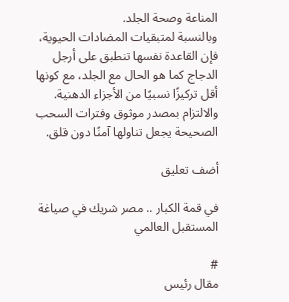المناعة وصحة الجلد.
وبالنسبة لمتبقيات المضادات الحيوية، فإن القاعدة نفسها تنطبق على أرجل الدجاج كما هو الحال مع الجلد، مع كونها أقل تركيزًا نسبيًا من الأجزاء الدهنية. والالتزام بمصدر موثوق وفترات السحب الصحيحة يجعل تناولها آمنًا دون قلق.

أضف تعليق

في قمة الكبار .. مصر شريك في صياغة المستقبل العالمي

#
مقال رئيس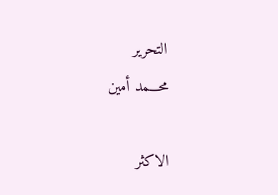التحرير
محـــمد أمين

الاكثر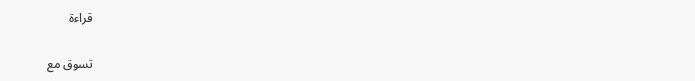قراءة

تسوق مع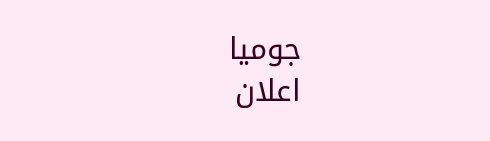جوميا
اعلان